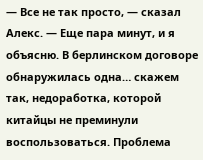— Все не так просто, — сказал Алекс. — Еще пара минут, и я объясню. В берлинском договоре обнаружилась одна… скажем так, недоработка, которой китайцы не преминули воспользоваться. Проблема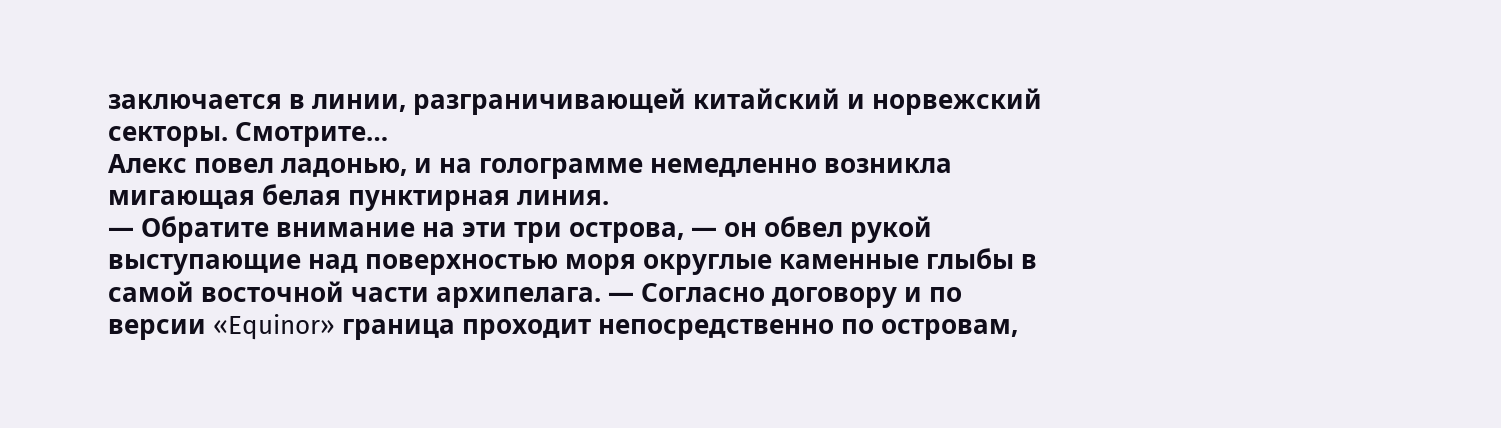заключается в линии, разграничивающей китайский и норвежский секторы. Смотрите…
Алекс повел ладонью, и на голограмме немедленно возникла мигающая белая пунктирная линия.
— Обратите внимание на эти три острова, — он обвел рукой выступающие над поверхностью моря округлые каменные глыбы в самой восточной части архипелага. — Согласно договору и по версии «Equinor» граница проходит непосредственно по островам,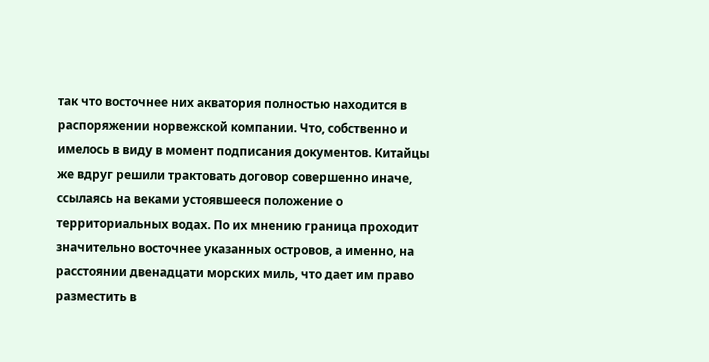так что восточнее них акватория полностью находится в распоряжении норвежской компании. Что, собственно и имелось в виду в момент подписания документов. Китайцы же вдруг решили трактовать договор совершенно иначе, ссылаясь на веками устоявшееся положение о территориальных водах. По их мнению граница проходит значительно восточнее указанных островов, а именно, на расстоянии двенадцати морских миль, что дает им право разместить в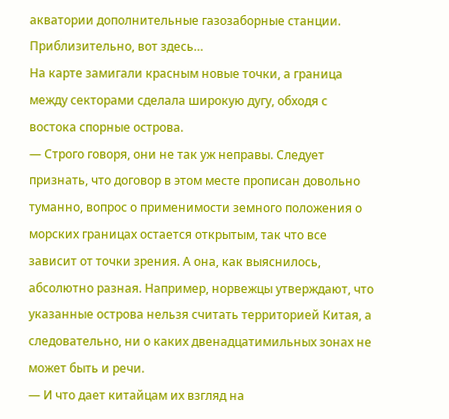акватории дополнительные газозаборные станции. Приблизительно, вот здесь…
На карте замигали красным новые точки, а граница между секторами сделала широкую дугу, обходя с востока спорные острова.
— Строго говоря, они не так уж неправы. Следует признать, что договор в этом месте прописан довольно туманно, вопрос о применимости земного положения о морских границах остается открытым, так что все зависит от точки зрения. А она, как выяснилось, абсолютно разная. Например, норвежцы утверждают, что указанные острова нельзя считать территорией Китая, а следовательно, ни о каких двенадцатимильных зонах не может быть и речи.
— И что дает китайцам их взгляд на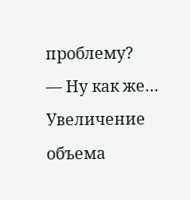проблему?
— Ну как же… Увеличение объема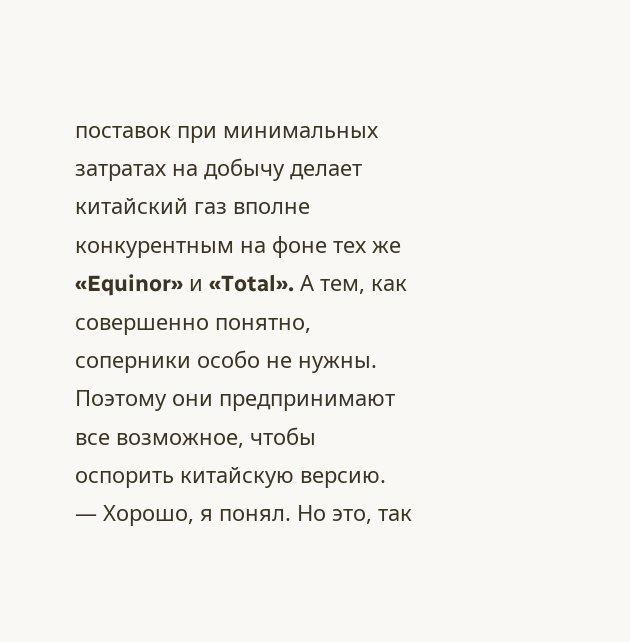поставок при минимальных затратах на добычу делает китайский газ вполне конкурентным на фоне тех же «Equinor» и «Total». А тем, как совершенно понятно, соперники особо не нужны. Поэтому они предпринимают все возможное, чтобы оспорить китайскую версию.
— Хорошо, я понял. Но это, так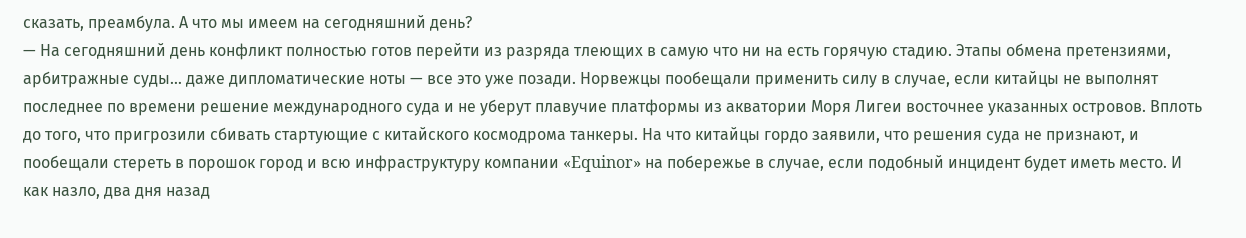сказать, преамбула. А что мы имеем на сегодняшний день?
— На сегодняшний день конфликт полностью готов перейти из разряда тлеющих в самую что ни на есть горячую стадию. Этапы обмена претензиями, арбитражные суды… даже дипломатические ноты — все это уже позади. Норвежцы пообещали применить силу в случае, если китайцы не выполнят последнее по времени решение международного суда и не уберут плавучие платформы из акватории Моря Лигеи восточнее указанных островов. Вплоть до того, что пригрозили сбивать стартующие с китайского космодрома танкеры. На что китайцы гордо заявили, что решения суда не признают, и пообещали стереть в порошок город и всю инфраструктуру компании «Equinor» на побережье в случае, если подобный инцидент будет иметь место. И как назло, два дня назад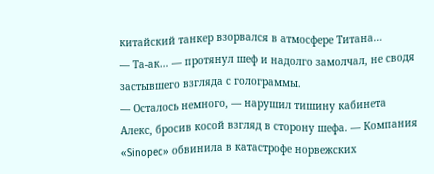китайский танкер взорвался в атмосфере Титана…
— Та-ак… — протянул шеф и надолго замолчал, не сводя застывшего взгляда с голограммы.
— Осталось немного, — нарушил тишину кабинета Алекс, бросив косой взгляд в сторону шефа. — Компания «Sinopec» обвинила в катастрофе норвежских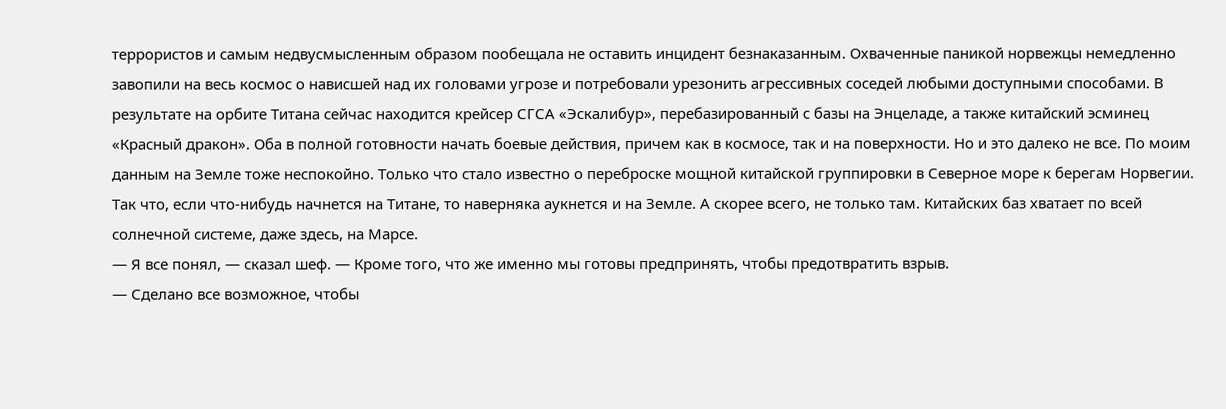террористов и самым недвусмысленным образом пообещала не оставить инцидент безнаказанным. Охваченные паникой норвежцы немедленно завопили на весь космос о нависшей над их головами угрозе и потребовали урезонить агрессивных соседей любыми доступными способами. В результате на орбите Титана сейчас находится крейсер СГСА «Эскалибур», перебазированный с базы на Энцеладе, а также китайский эсминец «Красный дракон». Оба в полной готовности начать боевые действия, причем как в космосе, так и на поверхности. Но и это далеко не все. По моим данным на Земле тоже неспокойно. Только что стало известно о переброске мощной китайской группировки в Северное море к берегам Норвегии. Так что, если что-нибудь начнется на Титане, то наверняка аукнется и на Земле. А скорее всего, не только там. Китайских баз хватает по всей солнечной системе, даже здесь, на Марсе.
— Я все понял, — сказал шеф. — Кроме того, что же именно мы готовы предпринять, чтобы предотвратить взрыв.
— Сделано все возможное, чтобы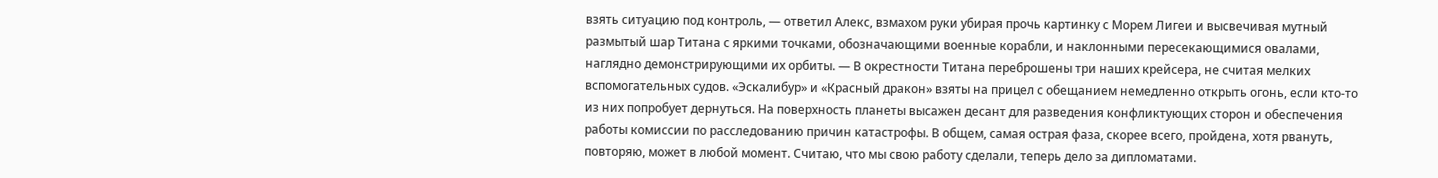взять ситуацию под контроль, — ответил Алекс, взмахом руки убирая прочь картинку с Морем Лигеи и высвечивая мутный размытый шар Титана с яркими точками, обозначающими военные корабли, и наклонными пересекающимися овалами, наглядно демонстрирующими их орбиты. — В окрестности Титана переброшены три наших крейсера, не считая мелких вспомогательных судов. «Эскалибур» и «Красный дракон» взяты на прицел с обещанием немедленно открыть огонь, если кто-то из них попробует дернуться. На поверхность планеты высажен десант для разведения конфликтующих сторон и обеспечения работы комиссии по расследованию причин катастрофы. В общем, самая острая фаза, скорее всего, пройдена, хотя рвануть, повторяю, может в любой момент. Считаю, что мы свою работу сделали, теперь дело за дипломатами.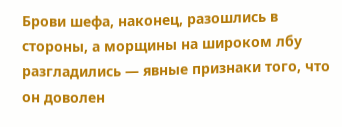Брови шефа, наконец, разошлись в стороны, а морщины на широком лбу разгладились — явные признаки того, что он доволен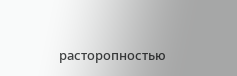расторопностью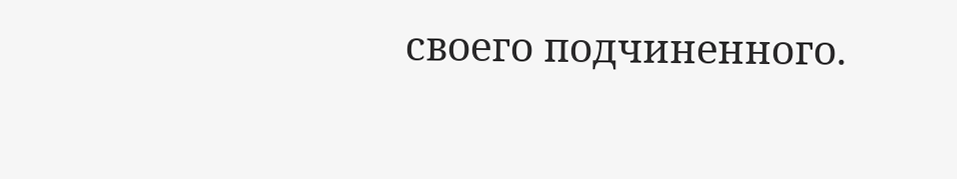своего подчиненного.